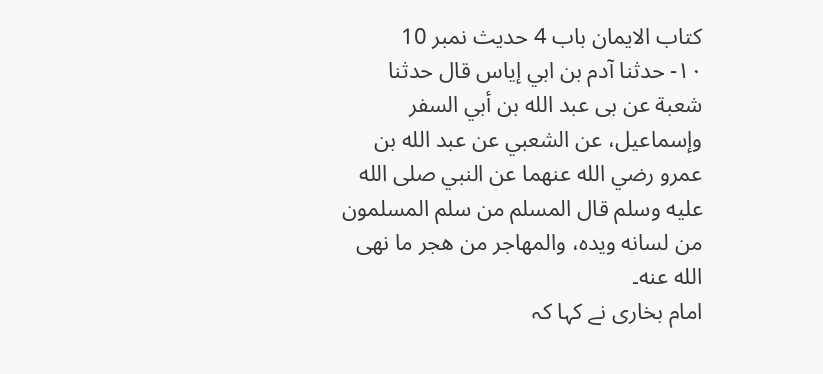کتاب الایمان باب 4 حدیث نمبر 10
۱۰- حدثنا آدم بن ابي إياس قال حدثنا شعبة عن بی عبد الله بن أبي السفر وإسماعيل، عن الشعبي عن عبد الله بن عمرو رضي الله عنهما عن النبي صلى الله عليه وسلم قال المسلم من سلم المسلمون من لسانه ويده، والمهاجر من هجر ما نهى الله عنه۔
امام بخاری نے کہا کہ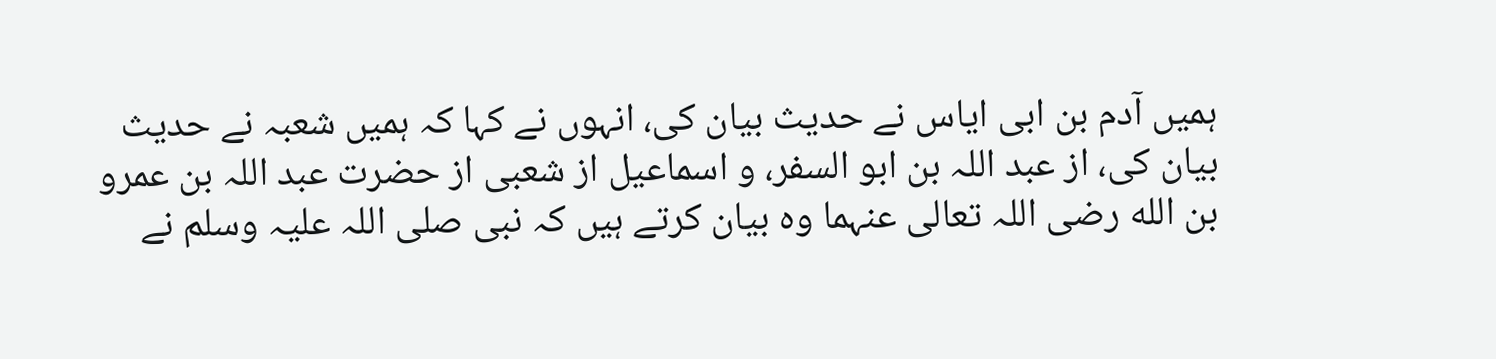ہمیں آدم بن ابی ایاس نے حدیث بیان کی، انہوں نے کہا کہ ہمیں شعبہ نے حدیث بیان کی، از عبد اللہ بن ابو السفر، و اسماعیل از شعبی از حضرت عبد اللہ بن عمرو بن الله رضی اللہ تعالی عنہما وہ بیان کرتے ہیں کہ نبی صلی اللہ علیہ وسلم نے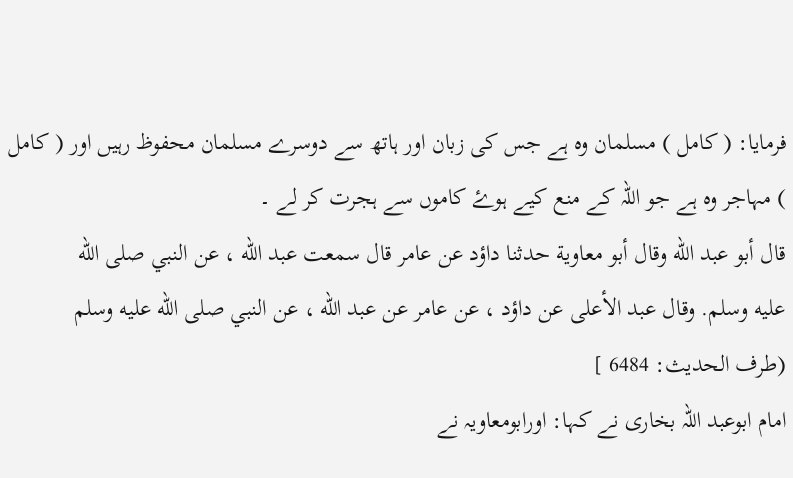فرمایا: ( کامل ) مسلمان وہ ہے جس کی زبان اور ہاتھ سے دوسرے مسلمان محفوظ رہیں اور ( کامل ) مہاجر وہ ہے جو اللہ کے منع کیے ہوۓ کاموں سے ہجرت کر لے ۔
قال أبو عبد الله وقال أبو معاوية حدثنا داؤد عن عامر قال سمعت عبد الله ، عن النبي صلى الله
عليه وسلم. وقال عبد الأعلى عن داؤد ، عن عامر عن عبد الله ، عن النبي صلى الله عليه وسلم
(طرف الحدیث: 6484 ]
امام ابوعبد اللہ بخاری نے کہا: اورابومعاویہ نے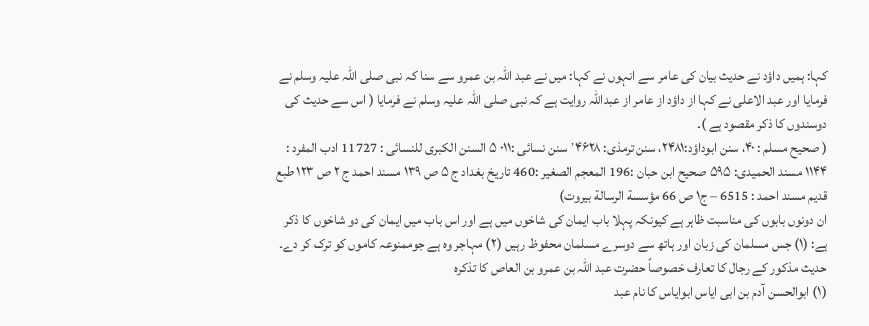کہا: ہمیں داؤد نے حدیث بیان کی عامر سے انہوں نے کہا: میں نے عبد اللہ بن عمرو سے سنا کہ نبی صلی اللہ علیہ وسلم نے فرمایا اور عبد الاعلی نے کہا از داؤد از عامر از عبداللہ روایت ہے کہ نبی صلی اللہ علیہ وسلم نے فرمایا ( اس سے حدیث کی دوسندوں کا ذکر مقصود ہے )۔
( صحیح مسلم : ۴۰، سنن ابوداؤد:۲۴۸۱، سنن ترمذی: ٬۴۶۲۸ سنن نسائی :۰۱۱ ۵ السنن الکبری للنسائی : 11727 ادب المفرد : ۱۱۴۴ مسند الحمیدی: ۵۹۵ صحیح ابن حبان :196 المعجم الصغیر :460 تاریخ بغداد ج ۵ ص ۱۳۹ مسند احمد ج ۲ ص ۱۲۳ طبع قدیم مسند احمد : 6515 – ج۱ ص 66 مؤسسة الرسالة بیروت)
ان دونوں بابوں کی مناسبت ظاہر ہے کیونکہ پہلا باب ایمان کی شاخوں میں ہے اور اس باب میں ایمان کی دو شاخوں کا ذکر ہے: (۱) جس مسلمان کی زبان اور ہاتھ سے دوسرے مسلمان محفوظ رہیں (۲) مہاجر وہ ہے جوممنوعہ کاموں کو ترک کر دے۔
حدیث مذکور کے رجال کا تعارف خصوصاً حضرت عبد اللہ بن عمرو بن العاص کا تذکرہ
(۱) ابوالحسن آدم بن ابی ایاس ابوایاس کا نام عبد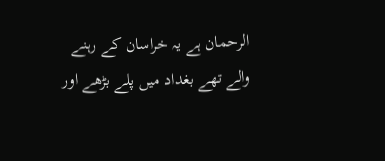الرحمان ہے یہ خراسان کے رہنے والے تھے بغداد میں پلے بڑھے اور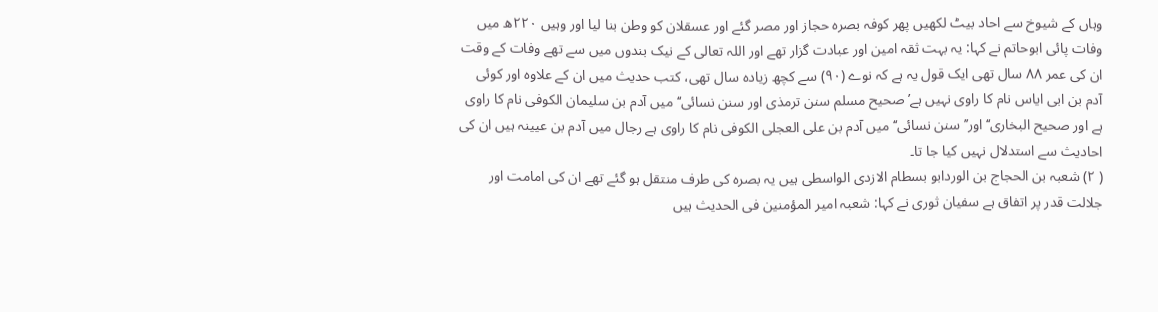وہاں کے شیوخ سے احاد بیٹ لکھیں پھر کوفہ بصرہ حجاز اور مصر گئے اور عسقلان کو وطن بنا لیا اور وہیں ۲۲۰ھ میں وفات پائی ابوحاتم نے کہا: یہ بہت ثقہ امین اور عبادت گزار تھے اور اللہ تعالی کے نیک بندوں میں سے تھے وفات کے وقت ان کی عمر ۸۸ سال تھی ایک قول یہ ہے کہ نوے (۹۰) سے کچھ زیادہ سال تھی، کتب حدیث میں ان کے علاوہ اور کوئی آدم بن ابی ایاس نام کا راوی نہیں ہے’ صحیح مسلم سنن ترمذی اور سنن نسائی‘‘ میں آدم بن سلیمان الکوفی نام کا راوی ہے اور صحیح البخاری‘‘اور’’ سنن نسائی‘‘ میں آدم بن علی العجلی الکوفی نام کا راوی ہے رجال میں آدم بن عیینہ ہیں ان کی احادیث سے استدلال نہیں کیا جا تا۔
( ۲) شعبہ بن الحجاج بن الوردابو بسطام الازدی الواسطی ہیں یہ بصرہ کی طرف منتقل ہو گئے تھے ان کی امامت اور جلالت قدر پر اتفاق ہے سفیان ثوری نے کہا: شعبہ امیر المؤمنین فی الحدیث ہیں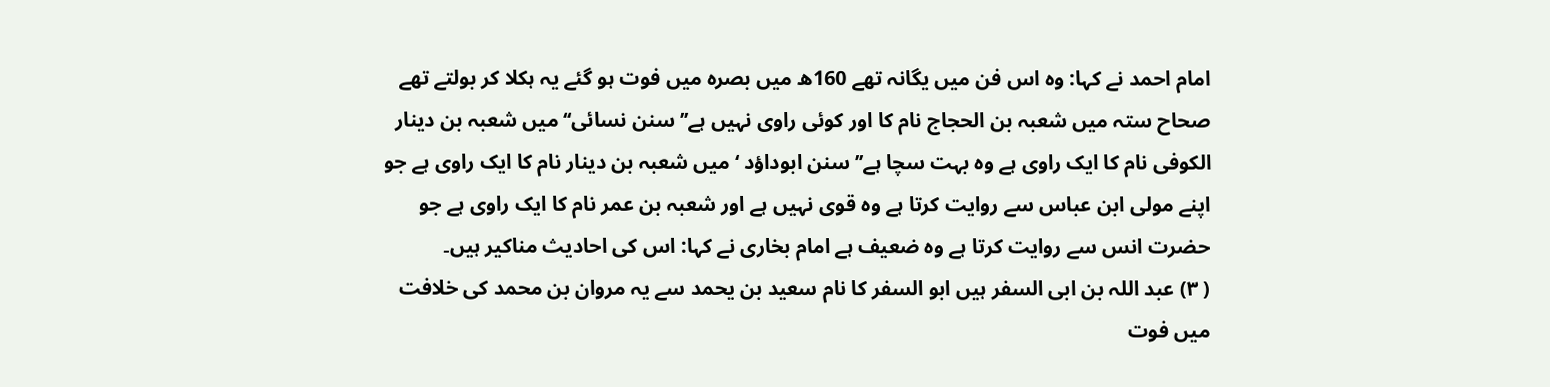امام احمد نے کہا: وہ اس فن میں یگانہ تھے 160ھ میں بصرہ میں فوت ہو گئے یہ ہکلا کر بولتے تھے صحاح ستہ میں شعبہ بن الحجاج نام کا اور کوئی راوی نہیں ہے’’ سنن نسائی‘‘ میں شعبہ بن دینار الکوفی نام کا ایک راوی ہے وہ بہت سچا ہے’’ سنن ابوداؤد ‘ میں شعبہ بن دینار نام کا ایک راوی ہے جو اپنے مولی ابن عباس سے روایت کرتا ہے وہ قوی نہیں ہے اور شعبہ بن عمر نام کا ایک راوی ہے جو حضرت انس سے روایت کرتا ہے وہ ضعیف ہے امام بخاری نے کہا: اس کی احادیث مناکیر ہیں۔
( ۳) عبد اللہ بن ابی السفر ہیں ابو السفر کا نام سعید بن یحمد سے یہ مروان بن محمد کی خلافت میں فوت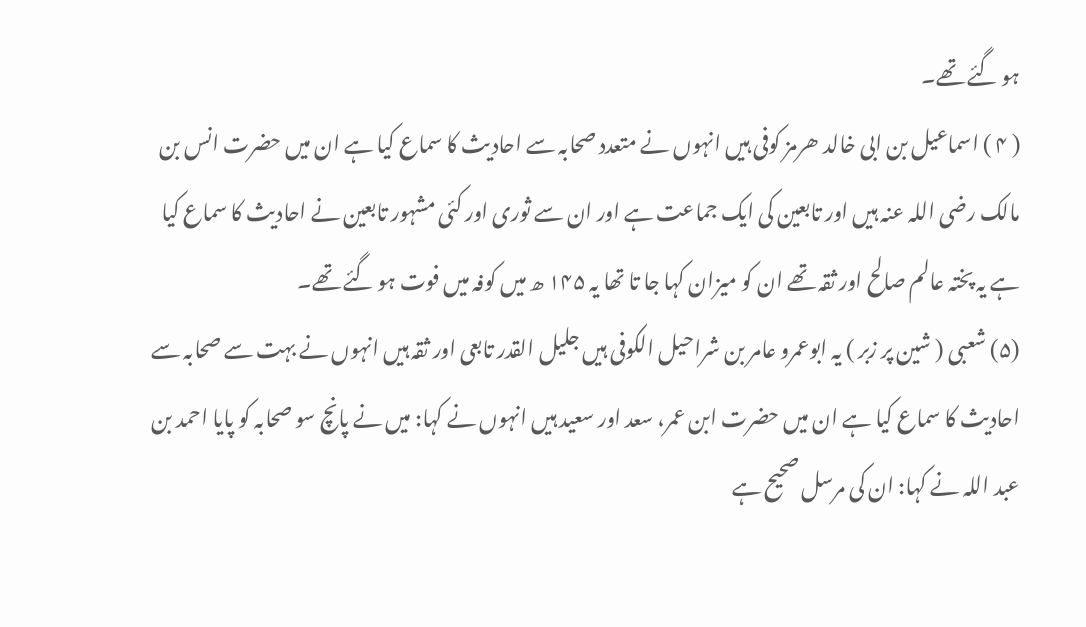ہو گئے تھے۔
( ۴ ) اسماعیل بن ابی خالد ھرمز کوفی ہیں انہوں نے متعدد صحابہ سے احادیث کا سماع کیا ہے ان میں حضرت انس بن مالک رضی اللہ عنہ ہیں اور تابعین کی ایک جماعت ہے اور ان سے ثوری اور کئی مشہور تابعین نے احادیث کا سماع کیا ہے یہ پختہ عالم صالح اور ثقہ تھے ان کو میزان کہا جا تا تھا یہ ۱۴۵ ھ میں کوفہ میں فوت ہو گئے تھے۔
(۵) شعبی ( شین پر زبر ) یہ ابوعمرو عامر بن شراحیل الکوفی ہیں جلیل القدر تابعی اور ثقہ ہیں انہوں نے بہت سے صحابہ سے احادیث کا سماع کیا ہے ان میں حضرت ابن عمر، سعد اور سعید ہیں انہوں نے کہا: میں نے پانچ سو صحابہ کو پایا احمد بن عبد اللہ نے کہا: ان کی مرسل صحیح ہے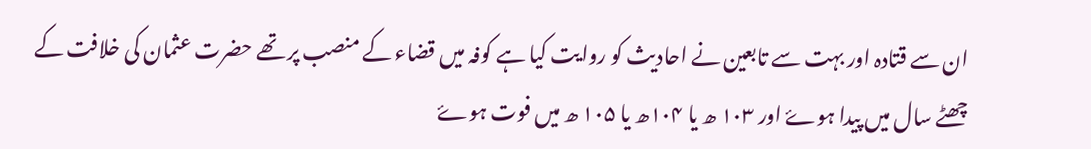ان سے قتادہ اور بہت سے تابعین نے احادیث کو روایت کیا ہے کوفہ میں قضاء کے منصب پر تھے حضرت عثمان کی خلافت کے چھٹے سال میں پیدا ہوۓ اور ۱۰۳ ھ یا ۱۰۴ھ یا ۱۰۵ ھ میں فوت ہوۓ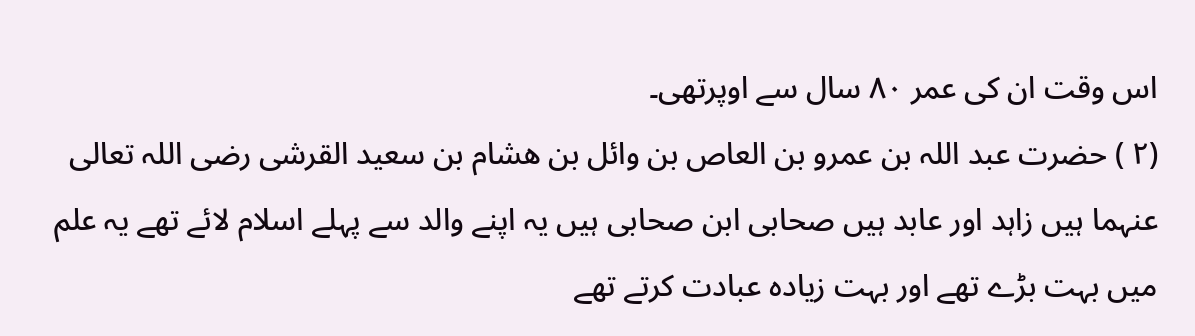اس وقت ان کی عمر ۸۰ سال سے اوپرتھی۔
(۲ ) حضرت عبد اللہ بن عمرو بن العاص بن وائل بن هشام بن سعید القرشی رضی اللہ تعالی عنہما ہیں زاہد اور عابد ہیں صحابی ابن صحابی ہیں یہ اپنے والد سے پہلے اسلام لائے تھے یہ علم میں بہت بڑے تھے اور بہت زیادہ عبادت کرتے تھے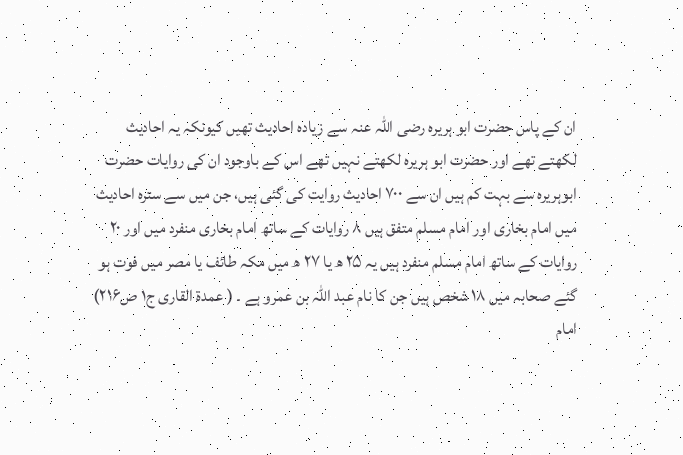ان کے پاس حضرت ابو ہریرہ رضی اللہ عنہ سے زیادہ احادیث تھیں کیونکہ یہ احادیث لکھتے تھے اور حضرت ابو ہریرہ لکھتے نہیں تھے اس کے باوجود ان کی روایات حضرت ابوہریرہ سے بہت کم ہیں ان سے ۷۰۰ احادیث روایت کی گئی ہیں، جن میں سے سترہ احادیث میں امام بخاری اور امام مسلم متفق ہیں ۸ روایات کے ساتھ امام بخاری منفرد میں اور ۲۰ روایات کے ساتھ امام مسلم منفرد ہیں یہ ۲۵ ھ یا ۲۷ ھ میں مکہ طائف یا مصر میں فوت ہو گئے صحابہ میں ۱۸ شخص ہیں جن کا نام عبد اللہ بن عمرو ہے ۔ ( عمدة القاری ج۱ ص۲۱۶)
امام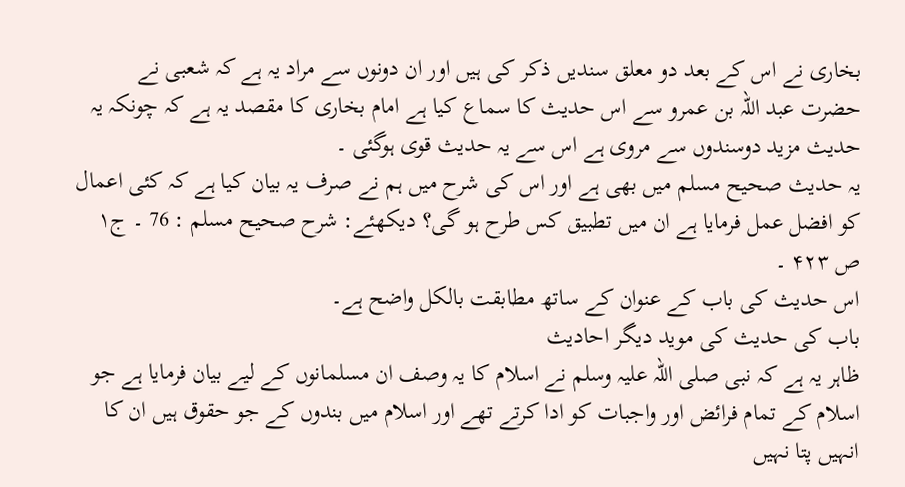بخاری نے اس کے بعد دو معلق سندیں ذکر کی ہیں اور ان دونوں سے مراد یہ ہے کہ شعبی نے حضرت عبد اللہ بن عمرو سے اس حدیث کا سماع کیا ہے امام بخاری کا مقصد یہ ہے کہ چونکہ یہ حدیث مزید دوسندوں سے مروی ہے اس سے یہ حدیث قوی ہوگئی ۔
یہ حدیث صحیح مسلم میں بھی ہے اور اس کی شرح میں ہم نے صرف یہ بیان کیا ہے کہ کئی اعمال کو افضل عمل فرمایا ہے ان میں تطبیق کس طرح ہو گی؟ دیکھئے: شرح صحیح مسلم : 76 ۔ ج۱ ص ۴۲۳ ۔
اس حدیث کی باب کے عنوان کے ساتھ مطابقت بالکل واضح ہے۔
باب کی حدیث کی موید دیگر احادیث
ظاہر یہ ہے کہ نبی صلی اللہ علیہ وسلم نے اسلام کا یہ وصف ان مسلمانوں کے لیے بیان فرمایا ہے جو اسلام کے تمام فرائض اور واجبات کو ادا کرتے تھے اور اسلام میں بندوں کے جو حقوق ہیں ان کا انہیں پتا نہیں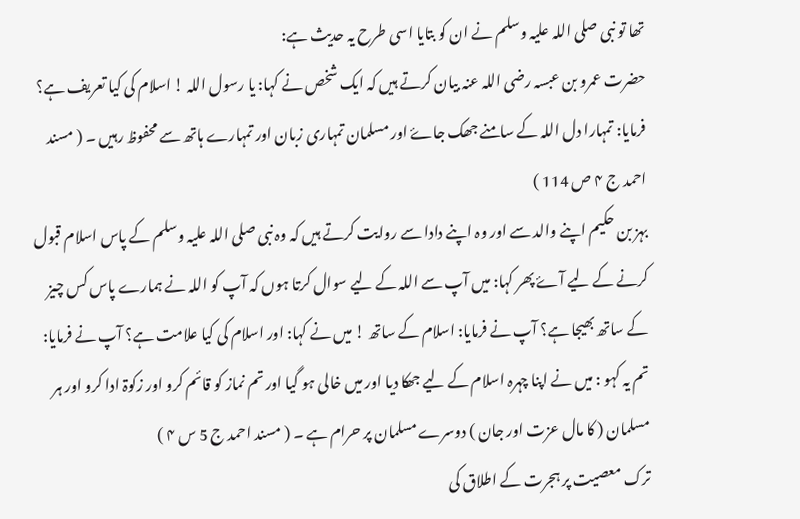تھا تو نبی صلی اللہ علیہ وسلم نے ان کو بتایا اسی طرح یہ حدیث ہے:
حضرت عمرو بن عبسہ رضی اللہ عنہ بیان کرتے ہیں کہ ایک شخص نے کہا: یا رسول اللہ ! اسلام کی کیا تعریف ہے؟ فرمایا: تمہارا دل اللہ کے سامنے جھک جاۓ اور مسلمان تمہاری زبان اور تمہارے ہاتھ سے محفوظ رہیں ۔ ( مسند احمد ج ۴ ص 114 )
بہز بن حکیم اپنے والد سے اور وہ اپنے دادا سے روایت کرتے ہیں کہ وہ نبی صلی اللہ علیہ وسلم کے پاس اسلام قبول کرنے کے لیے آۓ پھر کہا: میں آپ سے اللہ کے لیے سوال کرتا ہوں کہ آپ کو اللہ نے ہمارے پاس کس چیز کے ساتھ بھیجا ہے؟ آپ نے فرمایا: اسلام کے ساتھ ! میں نے کہا: اور اسلام کی کیا علامت ہے؟ آپ نے فرمایا: تم یہ کہو : میں نے اپنا چہرہ اسلام کے لیے جھکا دیا اور میں خالی ہو گیا اور تم نماز کو قائم کرو اور زکوۃ ادا کرو اور ہر مسلمان ( کا مال عزت اور جان ) دوسرے مسلمان پر حرام ہے ۔ ( مسند احمد ج 5 س ۴ )
ترک معصیت پر ہجرت کے اطلاق کی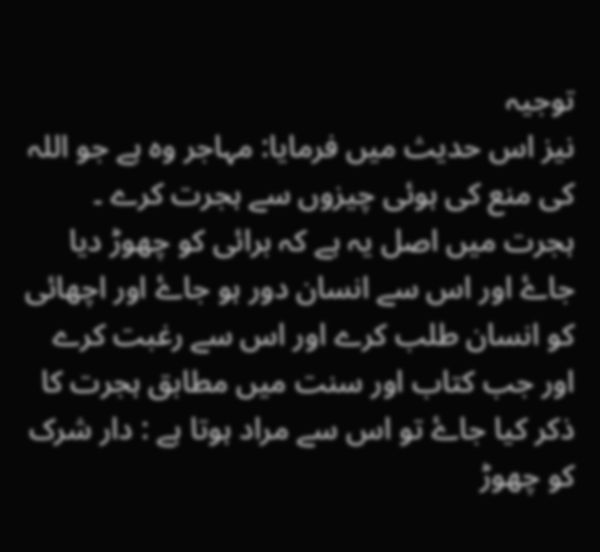توجیہ
نیز اس حدیث میں فرمایا: مہاجر وہ ہے جو اللہ کی منع کی ہوئی چیزوں سے ہجرت کرے ۔
ہجرت میں اصل یہ ہے کہ برائی کو چھوڑ دیا جاۓ اور اس سے انسان دور ہو جاۓ اور اچھائی کو انسان طلب کرے اور اس سے رغبت کرے اور جب کتاب اور سنت میں مطابق ہجرت کا ذکر کیا جاۓ تو اس سے مراد ہوتا ہے : دار شرک کو چھوڑ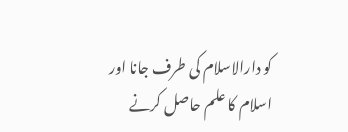کو دارالاسلام کی طرف جانا اور اسلام کا علم حاصل کرنے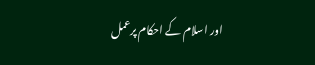اور اسلام کے احکام پرعمل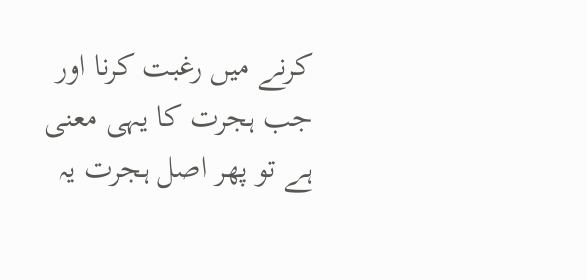کرنے میں رغبت کرنا اور جب ہجرت کا یہی معنی ہے تو پھر اصل ہجرت یہ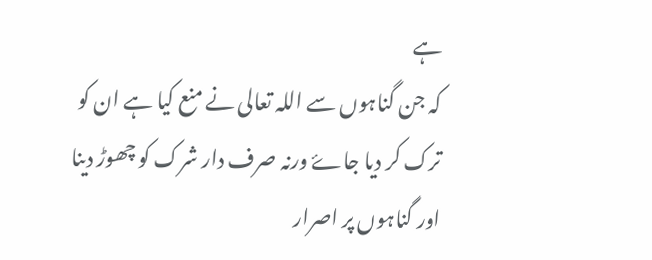ہے
کہ جن گناہوں سے اللہ تعالی نے منع کیا ہے ان کو ترک کر دیا جاۓ ورنہ صرف دار شرک کو چھوڑ دینا اور گناہوں پر اصرار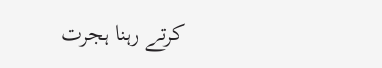کرتے رہنا ہجرت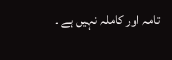تامہ اور کاملہ نہیں ہے ۔